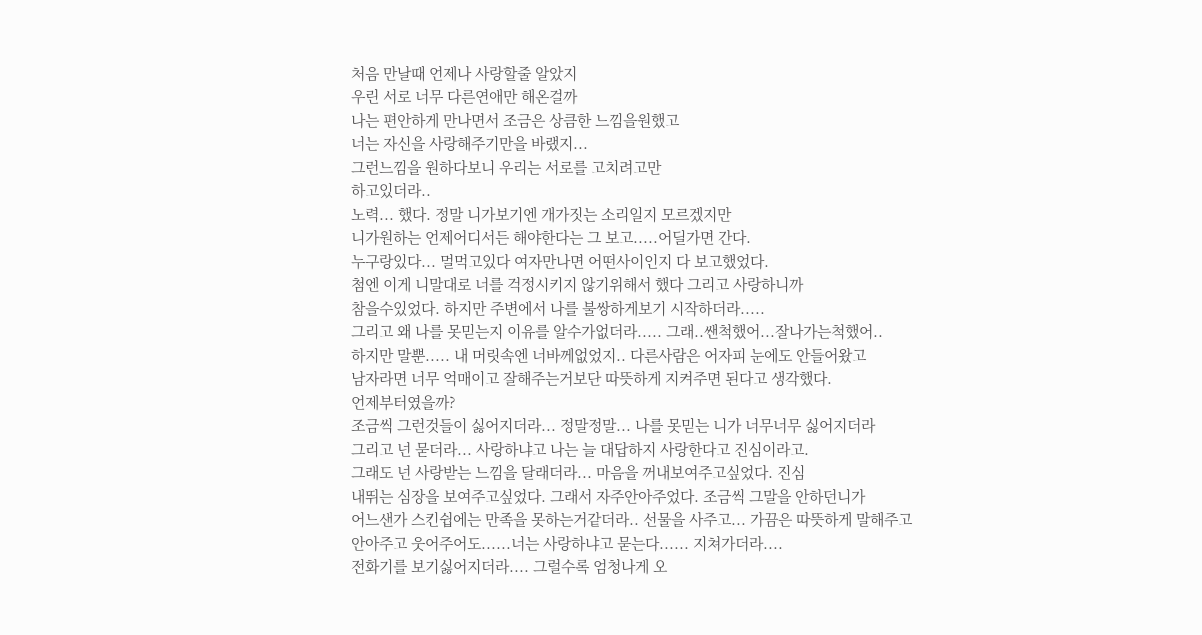처음 만날때 언제나 사랑할줄 알았지
우린 서로 너무 다른연애만 해온걸까
나는 편안하게 만나면서 조금은 상큼한 느낌을원했고
너는 자신을 사랑해주기만을 바랬지...
그런느낌을 원하다보니 우리는 서로를 고치려고만
하고있더라..
노력... 했다. 정말 니가보기엔 개가짓는 소리일지 모르겠지만
니가원하는 언제어디서든 해야한다는 그 보고.....어딜가면 간다.
누구랑있다... 멀먹고있다 여자만나면 어떤사이인지 다 보고했었다.
첨엔 이게 니말대로 너를 걱정시키지 않기위해서 했다 그리고 사랑하니까
참을수있었다. 하지만 주변에서 나를 불쌍하게보기 시작하더라.....
그리고 왜 나를 못믿는지 이유를 알수가없더라..... 그래..쌘척했어...잘나가는척했어..
하지만 말뿐..... 내 머릿속엔 너바께없었지.. 다른사람은 어자피 눈에도 안들어왔고
남자라면 너무 억매이고 잘해주는거보단 따뜻하게 지켜주면 된다고 생각했다.
언제부터였을까?
조금씩 그런것들이 싫어지더라... 정말정말... 나를 못믿는 니가 너무너무 싫어지더라
그리고 넌 묻더라... 사랑하냐고 나는 늘 대답하지 사랑한다고 진심이라고.
그래도 넌 사랑받는 느낌을 달래더라... 마음을 꺼내보여주고싶었다. 진심
내뛰는 심장을 보여주고싶었다. 그래서 자주안아주었다. 조금씩 그말을 안하던니가
어느샌가 스킨쉽에는 만족을 못하는거같더라.. 선물을 사주고... 가끔은 따뜻하게 말해주고
안아주고 웃어주어도......너는 사랑하냐고 묻는다...... 지쳐가더라....
전화기를 보기싫어지더라.... 그럴수록 엄청나게 오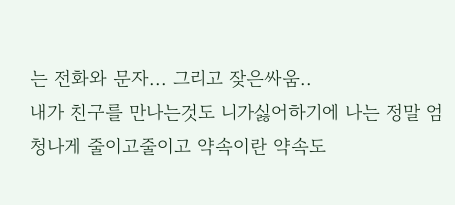는 전화와 문자... 그리고 잦은싸움..
내가 친구를 만나는것도 니가싫어하기에 나는 정말 엄청나게 줄이고줄이고 약속이란 약속도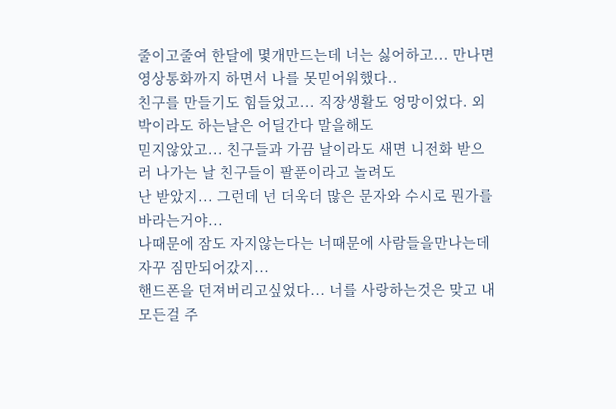줄이고줄여 한달에 몇개만드는데 너는 싫어하고... 만나면 영상통화까지 하면서 나를 못믿어워했다..
친구를 만들기도 힘들었고... 직장생활도 엉망이었다. 외박이라도 하는날은 어딜간다 말을해도
믿지않았고... 친구들과 가끔 날이라도 새면 니전화 받으러 나가는 날 친구들이 팔푼이라고 놀려도
난 받았지... 그런데 넌 더욱더 많은 문자와 수시로 뭔가를 바라는거야...
나때문에 잠도 자지않는다는 너때문에 사람들을만나는데 자꾸 짐만되어갔지...
핸드폰을 던져버리고싶었다... 너를 사랑하는것은 맞고 내모든걸 주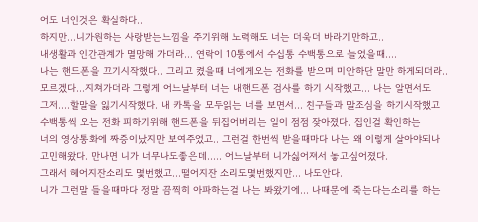어도 너인것은 확실하다..
하지만...니가원하는 사랑받는느낌을 주기위해 노력해도 너는 더욱더 바라기만하고..
내생활과 인간관계가 멸망해 가더라... 연락이 10통에서 수십통 수백통으로 늘었을때....
나는 핸드폰을 끄기시작했다.. 그리고 켰을때 너에게오는 전화를 받으며 미안하단 말만 하게되더라..
모르겠다...지쳐가더라 그렇게 어느날부터 너는 내핸드폰 검사를 하기 시작했고... 나는 알면서도
그저....할말을 잃기시작했다. 내 카톡을 모두읽는 너를 보면서... 친구들과 말조심을 하기시작했고
수백통씩 오는 전화 피하기위해 핸드폰을 뒤집어버리는 일이 점점 잦아졌다. 집인걸 확인하는
너의 영상통화에 짜증이났지만 보여주었고.. 그런걸 한번씩 받을때마다 나는 왜 이렇게 살아야되나
고민해왔다. 만나면 니가 너무나도좋은데..... 어느날부터 니가싫어져서 놓고싶어졌다.
그래서 헤어지잔소리도 몇번했고...떨어지잔 소리도몇번했지만... 나도안다.
니가 그런말 들을때마다 정말 끔찍히 아파하는걸 나는 봐왔기에... 나때문에 죽는다는소리를 하는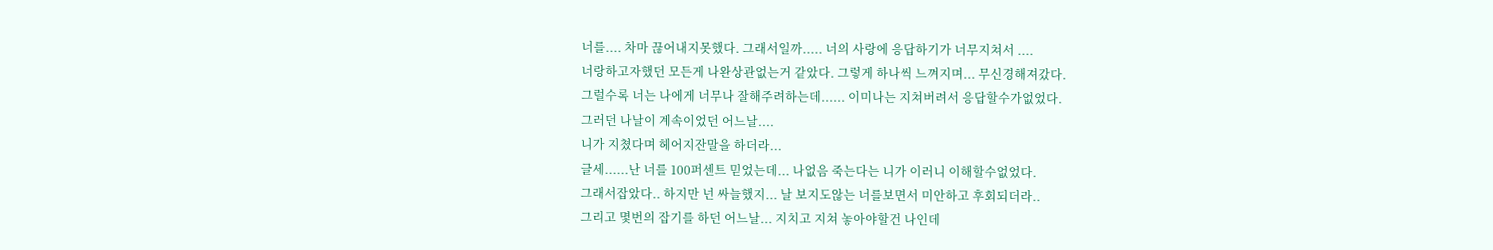너를.... 차마 끊어내지못했다. 그래서일까..... 너의 사랑에 응답하기가 너무지쳐서 ....
너랑하고자했던 모든게 나완상관없는거 같았다. 그렇게 하나씩 느껴지며... 무신경해져갔다.
그럴수록 너는 나에게 너무나 잘해주려하는데...... 이미나는 지쳐버려서 응답할수가없었다.
그러던 나날이 계속이었던 어느날....
니가 지쳤다며 헤어지잔말을 하더라...
글세......난 너를 100퍼센트 믿었는데... 나없음 죽는다는 니가 이러니 이해할수없었다.
그래서잡았다.. 하지만 넌 싸늘했지... 날 보지도않는 너를보면서 미안하고 후회되더라..
그리고 몇번의 잡기를 하던 어느날... 지치고 지쳐 놓아야할건 나인데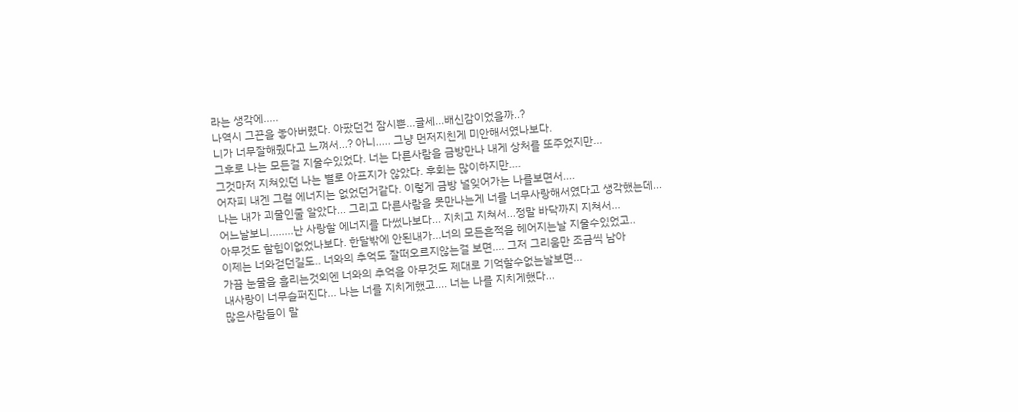라는 생각에.....
나역시 그끈을 놓아버렸다. 아팠던건 잠시뿐...글세...배신감이었을까..?
니가 너무잘해줬다고 느껴서...? 아니..... 그냥 먼저지친게 미안해서였나보다.
그후로 나는 모든걸 지울수있었다. 너는 다른사람을 금방만나 내게 상처를 또주었지만...
그것마저 지쳐있던 나는 별로 아프지가 않았다. 후회는 많이하지만....
어자피 내겐 그럴 에너지는 없었던거같다. 이렇게 금방 널잊어가는 나를보면서....
나는 내가 괴물인줄 알았다... 그리고 다른사람을 못만나는게 너를 너무사랑해서였다고 생각했는데...
어느날보니........난 사랑할 에너지를 다썼나보다... 지치고 지쳐서...정말 바닥까지 지쳐서...
아무것도 할힘이없었나보다. 한달밖에 안된내가...너의 모든흔적을 헤어지는날 지울수있었고..
이제는 너와걷던길도.. 너와의 추억도 잘떠오르지않는걸 보면.... 그저 그리움만 조금씩 남아
가끔 눈물을 흘리는것외엔 너와의 추억을 아무것도 제대로 기억할수없는날보면...
내사랑이 너무슬퍼진다... 나는 너를 지치게했고.... 너는 나를 지치게했다...
많은사람들이 말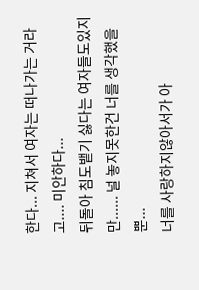한다... 지쳐서 여자는 떠나가는 거라고.... 미안하다...
뒤돌아 침도뱉기 싫다는 여자들도있지만...... 널 놓지못한건 너를 생각했을뿐...
너를 사랑하지않아서가 아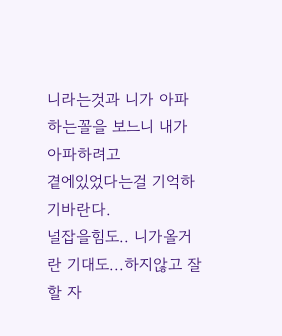니라는것과 니가 아파하는꼴을 보느니 내가아파하려고
곁에있었다는걸 기억하기바란다.
널잡을힘도.. 니가올거란 기대도...하지않고 잘할 자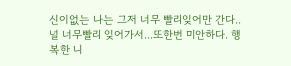신이없는 나는 그저 너무 빨리잊어만 간다..
널 너무빨리 잊어가서...또한번 미안하다. 행복한 니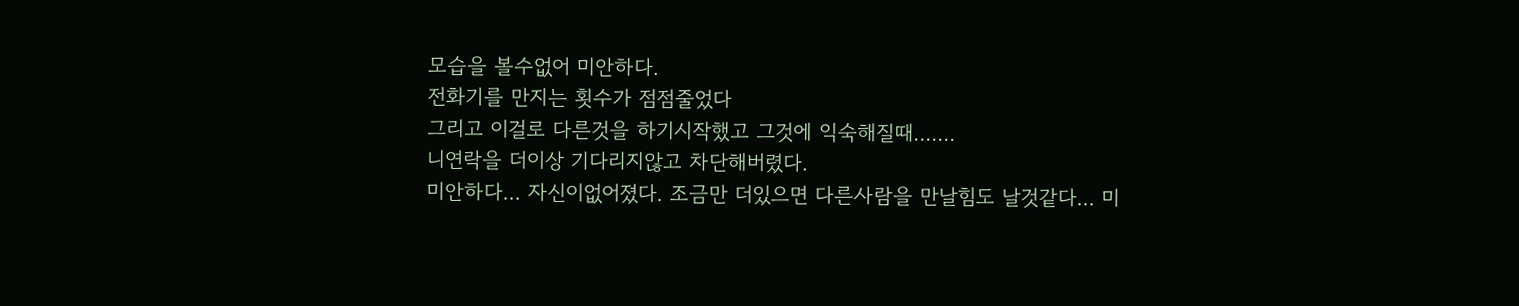모습을 볼수없어 미안하다.
전화기를 만지는 횟수가 점점줄었다
그리고 이걸로 다른것을 하기시작했고 그것에 익숙해질때.......
니연락을 더이상 기다리지않고 차단해버렸다.
미안하다... 자신이없어졌다. 조금만 더있으면 다른사람을 만날힘도 날것같다... 미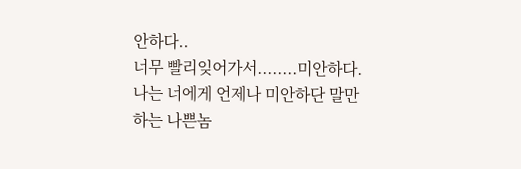안하다..
너무 빨리잊어가서........미안하다.
나는 너에게 언제나 미안하단 말만 하는 나쁜놈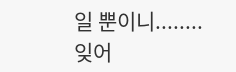일 뿐이니........잊어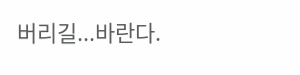버리길...바란다.